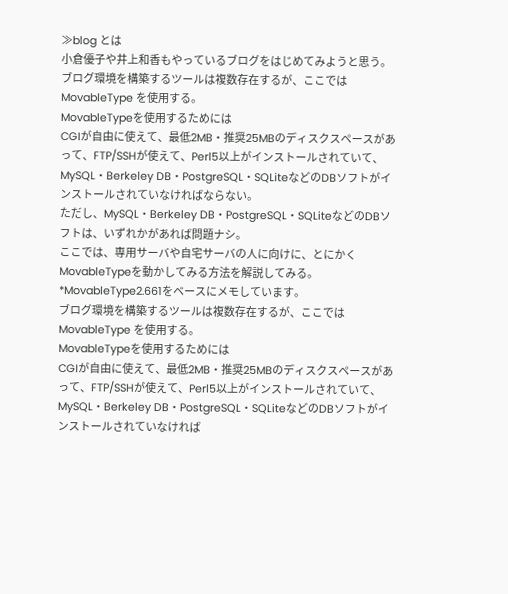≫blog とは
小倉優子や井上和香もやっているブログをはじめてみようと思う。
ブログ環境を構築するツールは複数存在するが、ここでは MovableType を使用する。
MovableTypeを使用するためには
CGIが自由に使えて、最低2MB・推奨25MBのディスクスペースがあって、FTP/SSHが使えて、Perl5以上がインストールされていて、MySQL・Berkeley DB・PostgreSQL・SQLiteなどのDBソフトがインストールされていなければならない。
ただし、MySQL・Berkeley DB・PostgreSQL・SQLiteなどのDBソフトは、いずれかがあれば問題ナシ。
ここでは、専用サーバや自宅サーバの人に向けに、とにかくMovableTypeを動かしてみる方法を解説してみる。
*MovableType2.661をベースにメモしています。
ブログ環境を構築するツールは複数存在するが、ここでは MovableType を使用する。
MovableTypeを使用するためには
CGIが自由に使えて、最低2MB・推奨25MBのディスクスペースがあって、FTP/SSHが使えて、Perl5以上がインストールされていて、MySQL・Berkeley DB・PostgreSQL・SQLiteなどのDBソフトがインストールされていなければ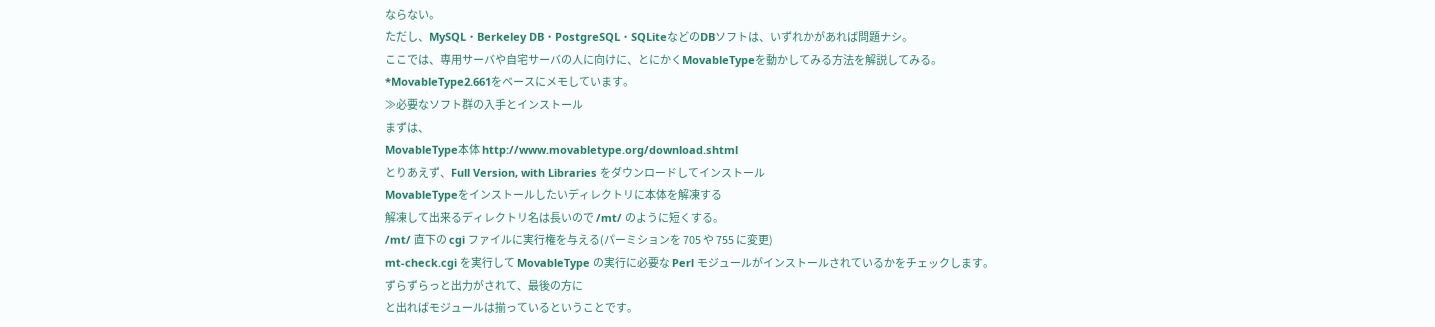ならない。
ただし、MySQL・Berkeley DB・PostgreSQL・SQLiteなどのDBソフトは、いずれかがあれば問題ナシ。
ここでは、専用サーバや自宅サーバの人に向けに、とにかくMovableTypeを動かしてみる方法を解説してみる。
*MovableType2.661をベースにメモしています。
≫必要なソフト群の入手とインストール
まずは、
MovableType本体 http://www.movabletype.org/download.shtml
とりあえず、Full Version, with Libraries をダウンロードしてインストール
MovableTypeをインストールしたいディレクトリに本体を解凍する
解凍して出来るディレクトリ名は長いので /mt/ のように短くする。
/mt/ 直下の cgi ファイルに実行権を与える(パーミションを 705 や 755 に変更)
mt-check.cgi を実行して MovableType の実行に必要な Perl モジュールがインストールされているかをチェックします。
ずらずらっと出力がされて、最後の方に
と出ればモジュールは揃っているということです。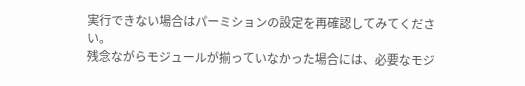実行できない場合はパーミションの設定を再確認してみてください。
残念ながらモジュールが揃っていなかった場合には、必要なモジ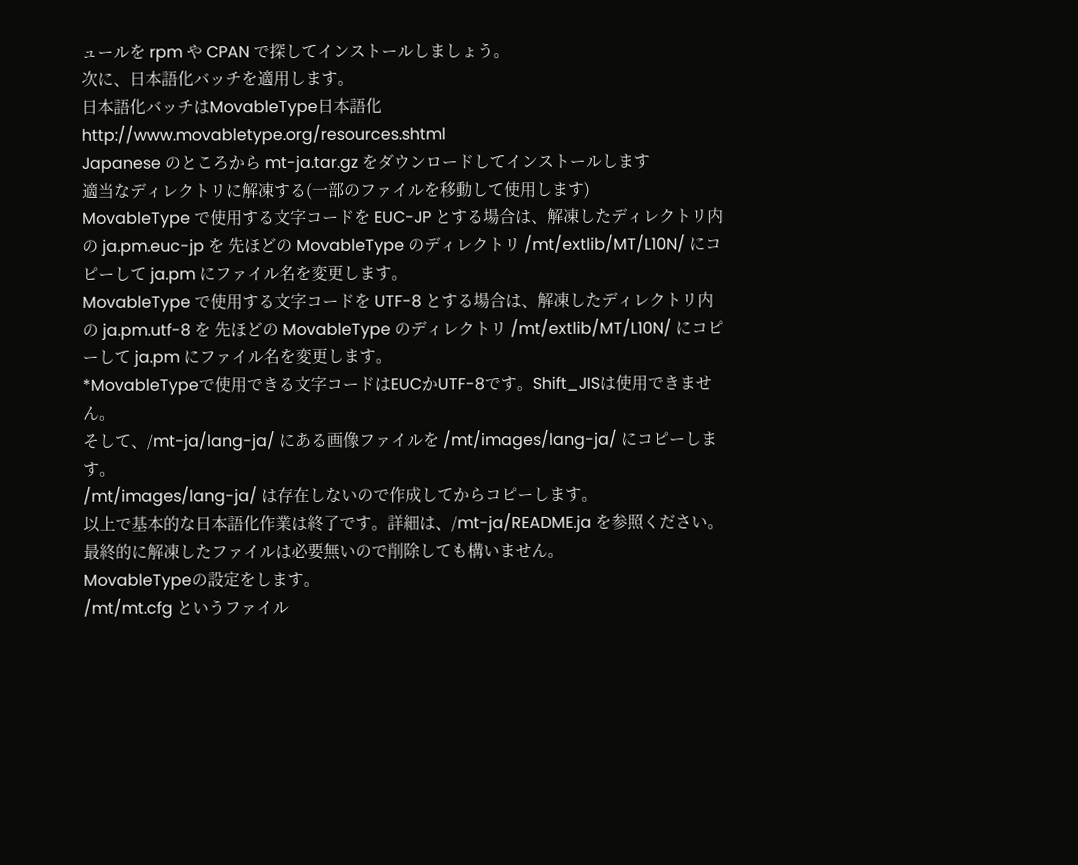ュールを rpm や CPAN で探してインストールしましょう。
次に、日本語化バッチを適用します。
日本語化バッチはMovableType日本語化 http://www.movabletype.org/resources.shtml
Japanese のところから mt-ja.tar.gz をダウンロードしてインストールします
適当なディレクトリに解凍する(一部のファイルを移動して使用します)
MovableType で使用する文字コードを EUC-JP とする場合は、解凍したディレクトリ内の ja.pm.euc-jp を 先ほどの MovableType のディレクトリ /mt/extlib/MT/L10N/ にコピーして ja.pm にファイル名を変更します。
MovableType で使用する文字コードを UTF-8 とする場合は、解凍したディレクトリ内の ja.pm.utf-8 を 先ほどの MovableType のディレクトリ /mt/extlib/MT/L10N/ にコピーして ja.pm にファイル名を変更します。
*MovableTypeで使用できる文字コードはEUCかUTF-8です。Shift_JISは使用できません。
そして、/mt-ja/lang-ja/ にある画像ファイルを /mt/images/lang-ja/ にコピーします。
/mt/images/lang-ja/ は存在しないので作成してからコピーします。
以上で基本的な日本語化作業は終了です。詳細は、/mt-ja/README.ja を参照ください。
最終的に解凍したファイルは必要無いので削除しても構いません。
MovableTypeの設定をします。
/mt/mt.cfg というファイル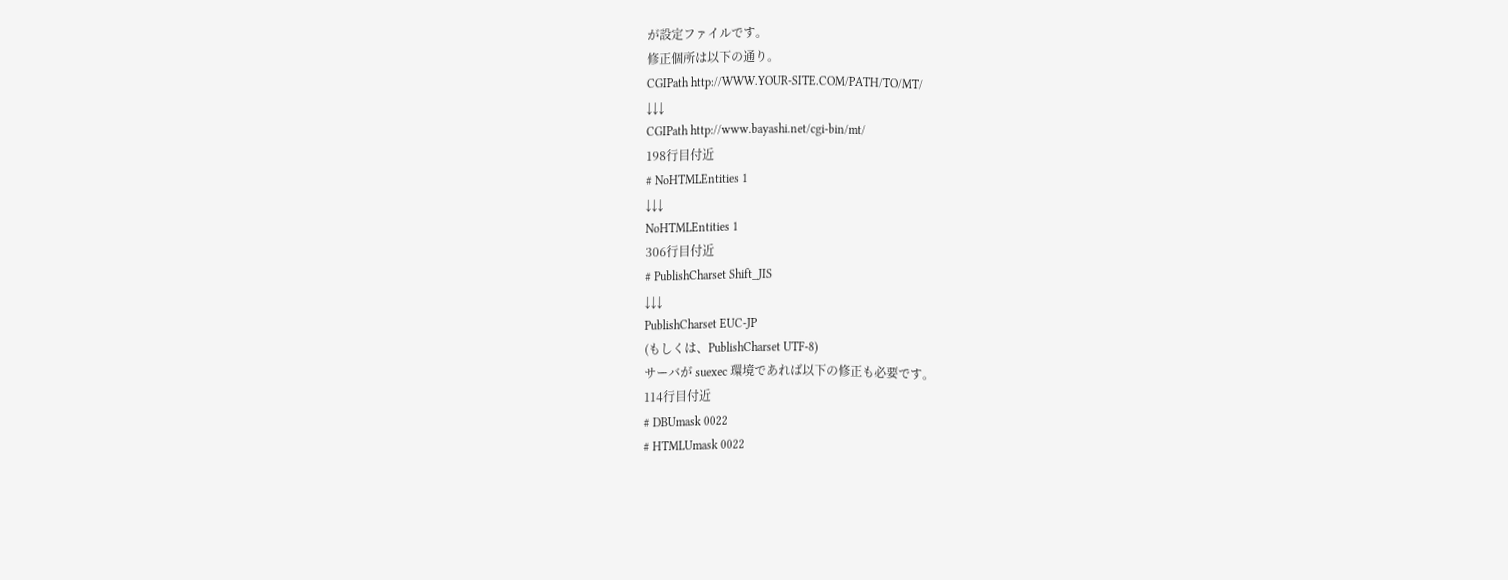が設定ファイルです。
修正個所は以下の通り。
CGIPath http://WWW.YOUR-SITE.COM/PATH/TO/MT/
↓↓↓
CGIPath http://www.bayashi.net/cgi-bin/mt/
198行目付近
# NoHTMLEntities 1
↓↓↓
NoHTMLEntities 1
306行目付近
# PublishCharset Shift_JIS
↓↓↓
PublishCharset EUC-JP
(もしくは、PublishCharset UTF-8)
サーバが suexec 環境であれば以下の修正も必要です。
114行目付近
# DBUmask 0022
# HTMLUmask 0022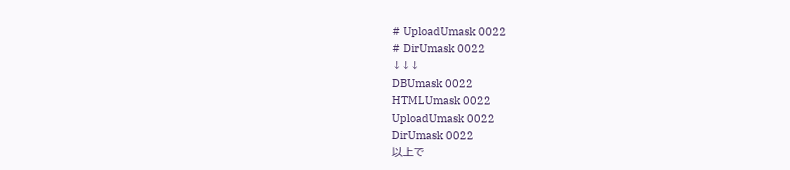# UploadUmask 0022
# DirUmask 0022
↓↓↓
DBUmask 0022
HTMLUmask 0022
UploadUmask 0022
DirUmask 0022
以上で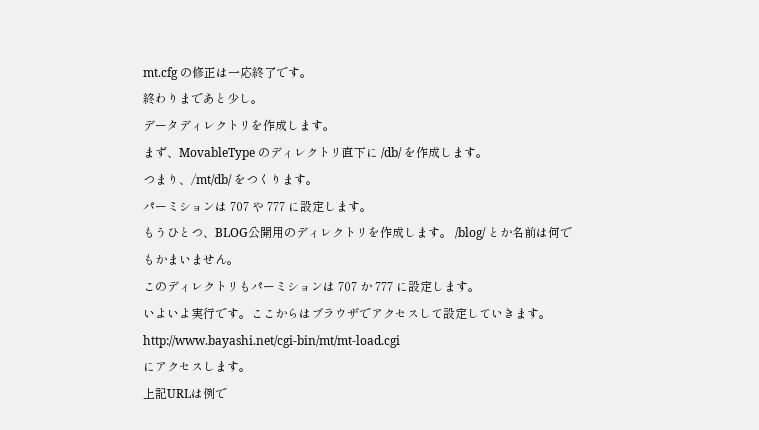mt.cfg の修正は一応終了です。
終わりまであと少し。
データディレクトリを作成します。
まず、MovableType のディレクトリ直下に /db/ を作成します。
つまり、/mt/db/ をつくります。
パーミションは 707 や 777 に設定します。
もうひとつ、BLOG公開用のディレクトリを作成します。 /blog/ とか名前は何でもかまいません。
このディレクトリもパーミションは 707 か 777 に設定します。
いよいよ実行です。ここからはブラウザでアクセスして設定していきます。
http://www.bayashi.net/cgi-bin/mt/mt-load.cgi
にアクセスします。
上記URLは例で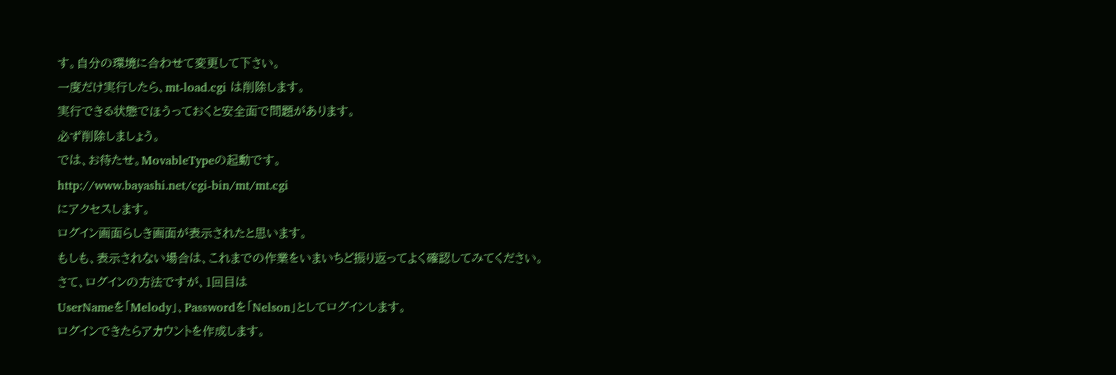す。自分の環境に合わせて変更して下さい。
一度だけ実行したら、mt-load.cgi は削除します。
実行できる状態でほうっておくと安全面で問題があります。
必ず削除しましょう。
では、お待たせ。MovableTypeの起動です。
http://www.bayashi.net/cgi-bin/mt/mt.cgi
にアクセスします。
ログイン画面らしき画面が表示されたと思います。
もしも、表示されない場合は、これまでの作業をいまいちど振り返ってよく確認してみてください。
さて、ログインの方法ですが、1回目は
UserNameを「Melody」、Passwordを「Nelson」としてログインします。
ログインできたらアカウントを作成します。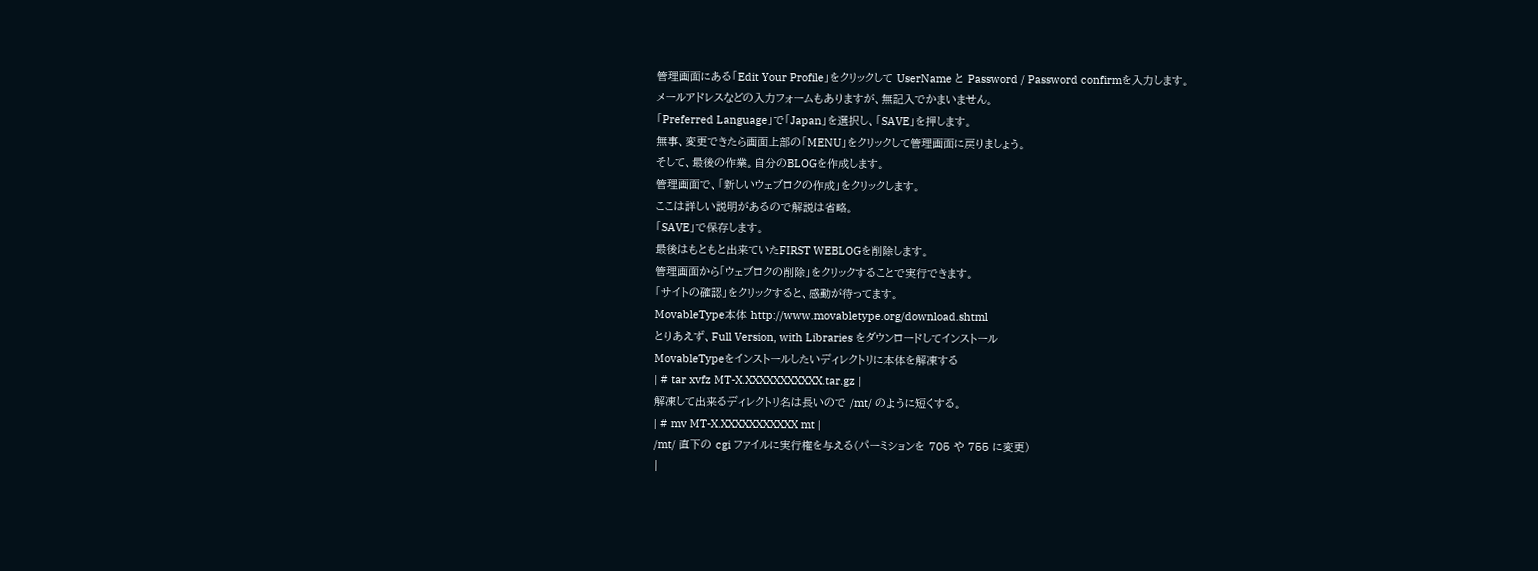管理画面にある「Edit Your Profile」をクリックして UserName と Password / Password confirmを入力します。
メールアドレスなどの入力フォームもありますが、無記入でかまいません。
「Preferred Language」で「Japan」を選択し、「SAVE」を押します。
無事、変更できたら画面上部の「MENU」をクリックして管理画面に戻りましょう。
そして、最後の作業。自分のBLOGを作成します。
管理画面で、「新しいウェブロクの作成」をクリックします。
ここは詳しい説明があるので解説は省略。
「SAVE」で保存します。
最後はもともと出来ていたFIRST WEBLOGを削除します。
管理画面から「ウェブロクの削除」をクリックすることで実行できます。
「サイトの確認」をクリックすると、感動が待ってます。
MovableType本体 http://www.movabletype.org/download.shtml
とりあえず、Full Version, with Libraries をダウンロードしてインストール
MovableTypeをインストールしたいディレクトリに本体を解凍する
| # tar xvfz MT-X.XXXXXXXXXXX.tar.gz |
解凍して出来るディレクトリ名は長いので /mt/ のように短くする。
| # mv MT-X.XXXXXXXXXXX mt |
/mt/ 直下の cgi ファイルに実行権を与える(パーミションを 705 や 755 に変更)
|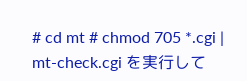# cd mt # chmod 705 *.cgi |
mt-check.cgi を実行して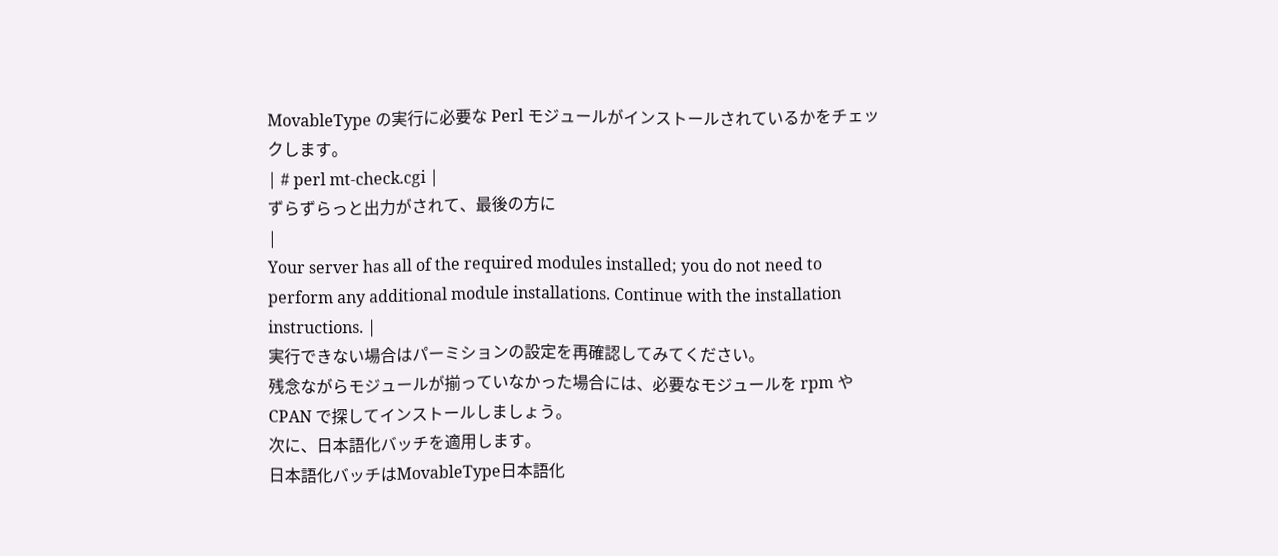MovableType の実行に必要な Perl モジュールがインストールされているかをチェックします。
| # perl mt-check.cgi |
ずらずらっと出力がされて、最後の方に
|
Your server has all of the required modules installed; you do not need to perform any additional module installations. Continue with the installation instructions. |
実行できない場合はパーミションの設定を再確認してみてください。
残念ながらモジュールが揃っていなかった場合には、必要なモジュールを rpm や CPAN で探してインストールしましょう。
次に、日本語化バッチを適用します。
日本語化バッチはMovableType日本語化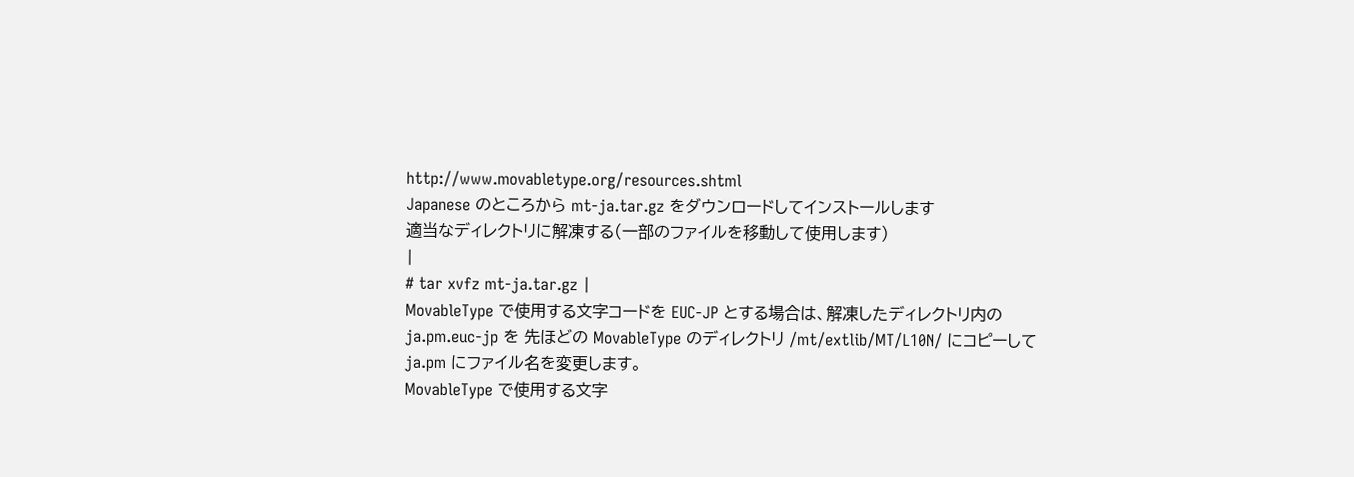http://www.movabletype.org/resources.shtml
Japanese のところから mt-ja.tar.gz をダウンロードしてインストールします
適当なディレクトリに解凍する(一部のファイルを移動して使用します)
|
# tar xvfz mt-ja.tar.gz |
MovableType で使用する文字コードを EUC-JP とする場合は、解凍したディレクトリ内の ja.pm.euc-jp を 先ほどの MovableType のディレクトリ /mt/extlib/MT/L10N/ にコピーして ja.pm にファイル名を変更します。
MovableType で使用する文字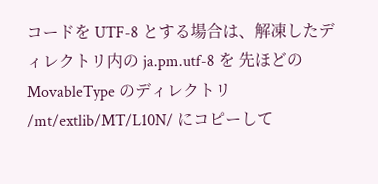コードを UTF-8 とする場合は、解凍したディレクトリ内の ja.pm.utf-8 を 先ほどの MovableType のディレクトリ /mt/extlib/MT/L10N/ にコピーして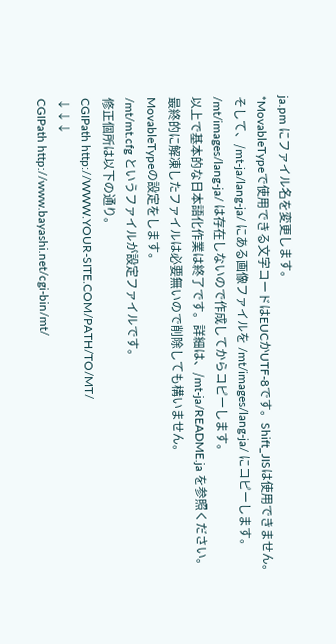ja.pm にファイル名を変更します。
*MovableTypeで使用できる文字コードはEUCかUTF-8です。Shift_JISは使用できません。
そして、/mt-ja/lang-ja/ にある画像ファイルを /mt/images/lang-ja/ にコピーします。
/mt/images/lang-ja/ は存在しないので作成してからコピーします。
以上で基本的な日本語化作業は終了です。詳細は、/mt-ja/README.ja を参照ください。
最終的に解凍したファイルは必要無いので削除しても構いません。
MovableTypeの設定をします。
/mt/mt.cfg というファイルが設定ファイルです。
修正個所は以下の通り。
CGIPath http://WWW.YOUR-SITE.COM/PATH/TO/MT/
↓↓↓
CGIPath http://www.bayashi.net/cgi-bin/mt/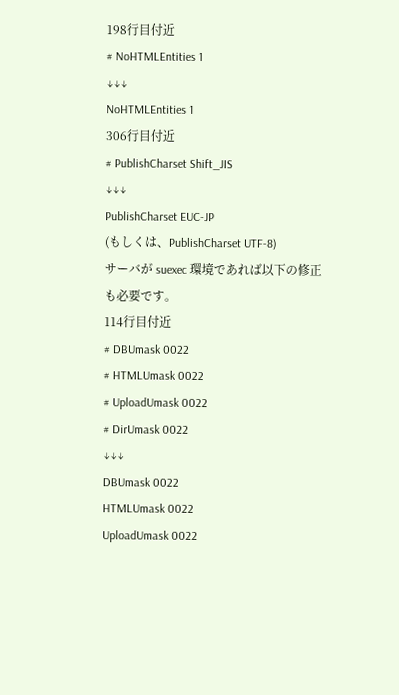198行目付近
# NoHTMLEntities 1
↓↓↓
NoHTMLEntities 1
306行目付近
# PublishCharset Shift_JIS
↓↓↓
PublishCharset EUC-JP
(もしくは、PublishCharset UTF-8)
サーバが suexec 環境であれば以下の修正も必要です。
114行目付近
# DBUmask 0022
# HTMLUmask 0022
# UploadUmask 0022
# DirUmask 0022
↓↓↓
DBUmask 0022
HTMLUmask 0022
UploadUmask 0022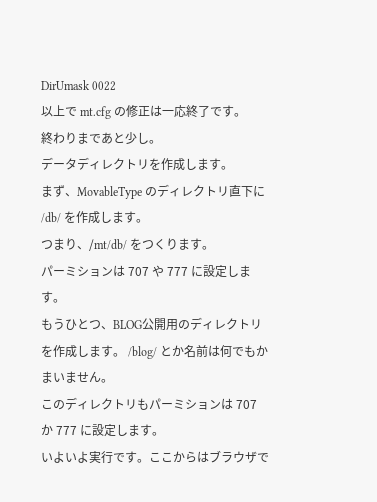DirUmask 0022
以上で mt.cfg の修正は一応終了です。
終わりまであと少し。
データディレクトリを作成します。
まず、MovableType のディレクトリ直下に /db/ を作成します。
つまり、/mt/db/ をつくります。
パーミションは 707 や 777 に設定します。
もうひとつ、BLOG公開用のディレクトリを作成します。 /blog/ とか名前は何でもかまいません。
このディレクトリもパーミションは 707 か 777 に設定します。
いよいよ実行です。ここからはブラウザで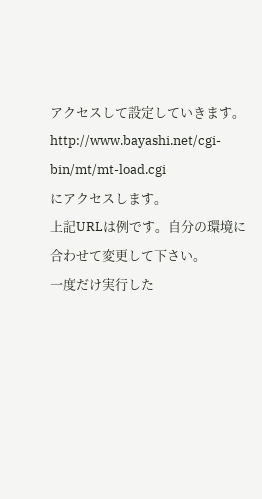アクセスして設定していきます。
http://www.bayashi.net/cgi-bin/mt/mt-load.cgi
にアクセスします。
上記URLは例です。自分の環境に合わせて変更して下さい。
一度だけ実行した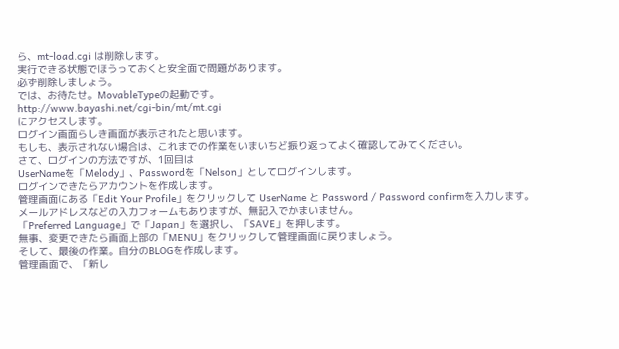ら、mt-load.cgi は削除します。
実行できる状態でほうっておくと安全面で問題があります。
必ず削除しましょう。
では、お待たせ。MovableTypeの起動です。
http://www.bayashi.net/cgi-bin/mt/mt.cgi
にアクセスします。
ログイン画面らしき画面が表示されたと思います。
もしも、表示されない場合は、これまでの作業をいまいちど振り返ってよく確認してみてください。
さて、ログインの方法ですが、1回目は
UserNameを「Melody」、Passwordを「Nelson」としてログインします。
ログインできたらアカウントを作成します。
管理画面にある「Edit Your Profile」をクリックして UserName と Password / Password confirmを入力します。
メールアドレスなどの入力フォームもありますが、無記入でかまいません。
「Preferred Language」で「Japan」を選択し、「SAVE」を押します。
無事、変更できたら画面上部の「MENU」をクリックして管理画面に戻りましょう。
そして、最後の作業。自分のBLOGを作成します。
管理画面で、「新し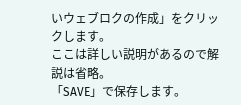いウェブロクの作成」をクリックします。
ここは詳しい説明があるので解説は省略。
「SAVE」で保存します。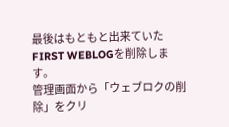最後はもともと出来ていたFIRST WEBLOGを削除します。
管理画面から「ウェブロクの削除」をクリ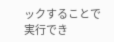ックすることで実行でき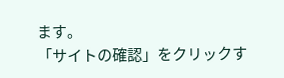ます。
「サイトの確認」をクリックす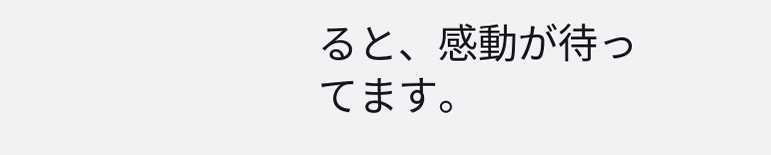ると、感動が待ってます。